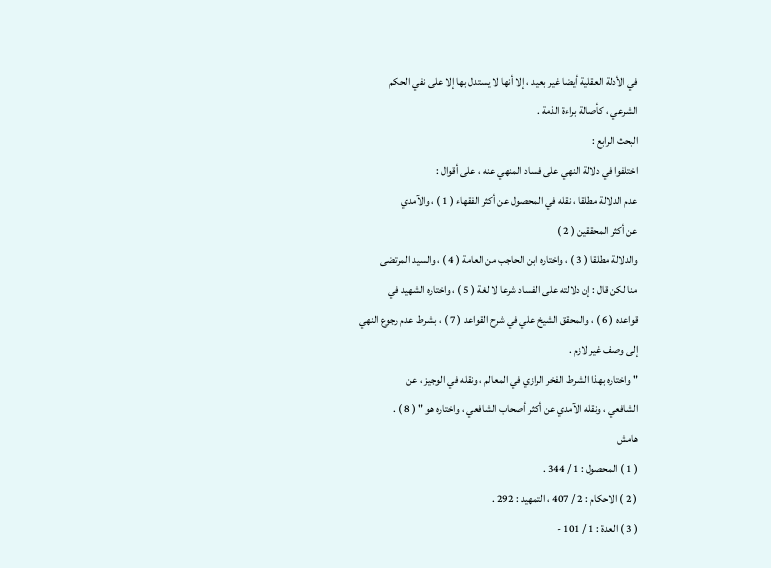في الأدلة العقلية أيضا غير بعيد ، إلا أنها لا يستدل بها إلا على نفي الحكم
الشرعي ، كأصالة براءة الذمة .
البحث الرابع :
اختلفوا في دلالة النهي على فساد المنهي عنه ، على أقوال :
عدم الدلالة مطلقا ، نقله في المحصول عن أكثر الفقهاء ( 1 ) ، والآمدي
عن أكثر المحققين ( 2 )
والدلالة مطلقا ( 3 ) ، واختاره ابن الحاجب من العامة ( 4 ) ، والسيد المرتضى
منا لكن قال : إن دلالته على الفساد شرعا لا لغة ( 5 ) ، واختاره الشهيد في
قواعده ( 6 ) ، والمحقق الشيخ علي في شرح القواعد ( 7 ) ، بشرط عدم رجوع النهي
إلى وصف غير لازم .
" واختاره بهذا الشرط الفخر الرازي في المعالم ، ونقله في الوجيز ، عن
الشافعي ، ونقله الآمدي عن أكثر أصحاب الشافعي ، واختاره هو " ( 8 ) .
هامش
( 1 ) المحصول : 1 / 344 .
( 2 ) الاحكام : 2 / 407 ، التمهيد : 292 .
( 3 ) العدة : 1 / 101 -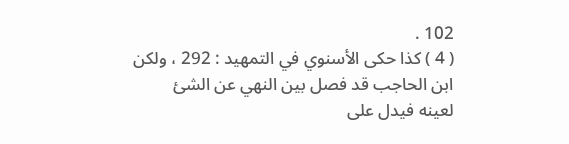102 .
( 4 ) كذا حكى الأسنوي في التمهيد : 292 ، ولكن ابن الحاجب قد فصل بين النهي عن الشئ
لعينه فيدل على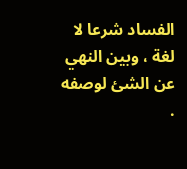الفساد شرعا لا لغة ، وبين النهي عن الشئ لوصفه .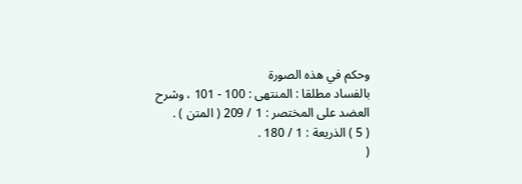وحكم في هذه الصورة
بالفساد مطلقا : المنتهى : 100 - 101 ، وشرح العضد على المختصر : 1 / 209 ( المتن ) .
( 5 ) الذريعة : 1 / 180 .
(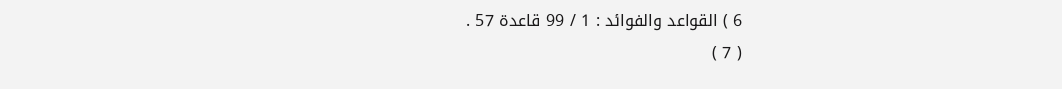6 ) القواعد والفوائد : 1 / 99 قاعدة 57 .
( 7 )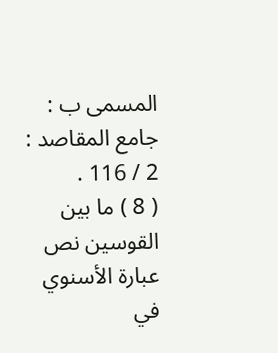المسمى ب : جامع المقاصد : 2 / 116 .
( 8 ) ما بين القوسين نص عبارة الأسنوي في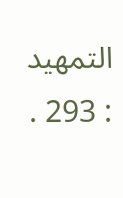التمهيد : 293 .